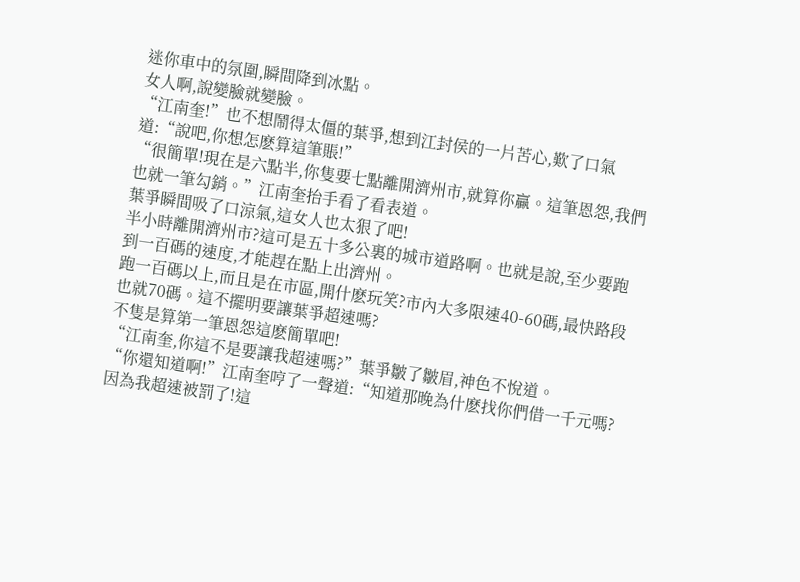迷你車中的氛圍,瞬間降到冰點。
女人啊,說變臉就變臉。
“江南奎!”也不想鬧得太僵的葉爭,想到江封侯的一片苦心,歎了口氣道:“說吧,你想怎麽算這筆賬!”
“很簡單!現在是六點半,你隻要七點離開濟州市,就算你贏。這筆恩怨,我們也就一筆勾銷。”江南奎抬手看了看表道。
葉爭瞬間吸了口涼氣,這女人也太狠了吧!
半小時離開濟州市?這可是五十多公裏的城市道路啊。也就是說,至少要跑到一百碼的速度,才能趕在點上出濟州。
跑一百碼以上,而且是在市區,開什麽玩笑?市內大多限速40-60碼,最快路段也就70碼。這不擺明要讓葉爭超速嗎?
不隻是算第一筆恩怨這麽簡單吧!
“江南奎,你這不是要讓我超速嗎?”葉爭皺了皺眉,神色不悅道。
“你還知道啊!”江南奎哼了一聲道:“知道那晚為什麽找你們借一千元嗎?因為我超速被罰了!這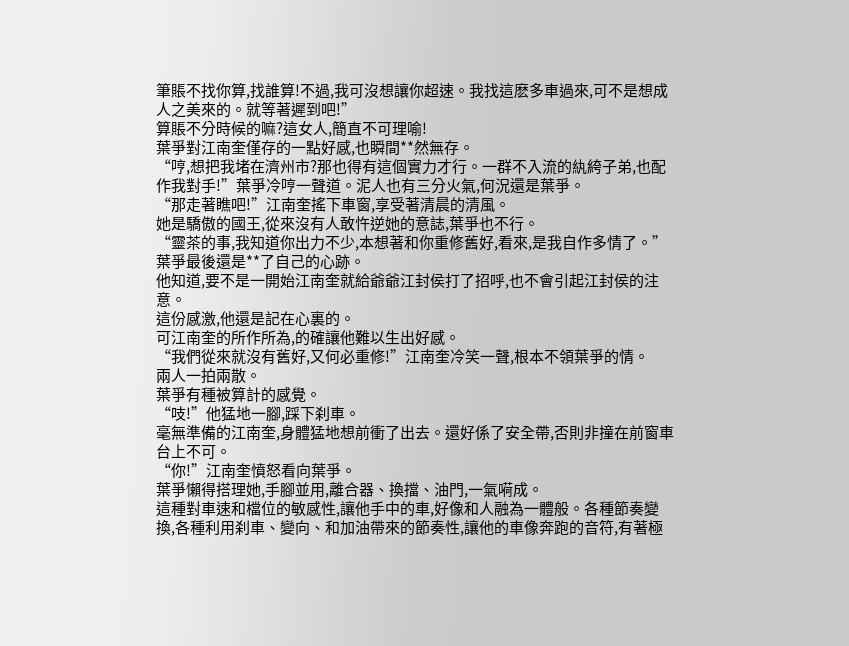筆賬不找你算,找誰算!不過,我可沒想讓你超速。我找這麽多車過來,可不是想成人之美來的。就等著遲到吧!”
算賬不分時候的嘛?這女人,簡直不可理喻!
葉爭對江南奎僅存的一點好感,也瞬間**然無存。
“哼,想把我堵在濟州市?那也得有這個實力才行。一群不入流的紈絝子弟,也配作我對手!”葉爭冷哼一聲道。泥人也有三分火氣,何況還是葉爭。
“那走著瞧吧!”江南奎搖下車窗,享受著清晨的清風。
她是驕傲的國王,從來沒有人敢忤逆她的意誌,葉爭也不行。
“靈茶的事,我知道你出力不少,本想著和你重修舊好,看來,是我自作多情了。”葉爭最後還是**了自己的心跡。
他知道,要不是一開始江南奎就給爺爺江封侯打了招呼,也不會引起江封侯的注意。
這份感激,他還是記在心裏的。
可江南奎的所作所為,的確讓他難以生出好感。
“我們從來就沒有舊好,又何必重修!”江南奎冷笑一聲,根本不領葉爭的情。
兩人一拍兩散。
葉爭有種被算計的感覺。
“吱!”他猛地一腳,踩下刹車。
毫無準備的江南奎,身體猛地想前衝了出去。還好係了安全帶,否則非撞在前窗車台上不可。
“你!”江南奎憤怒看向葉爭。
葉爭懶得搭理她,手腳並用,離合器、換擋、油門,一氣嗬成。
這種對車速和檔位的敏感性,讓他手中的車,好像和人融為一體般。各種節奏變換,各種利用刹車、變向、和加油帶來的節奏性,讓他的車像奔跑的音符,有著極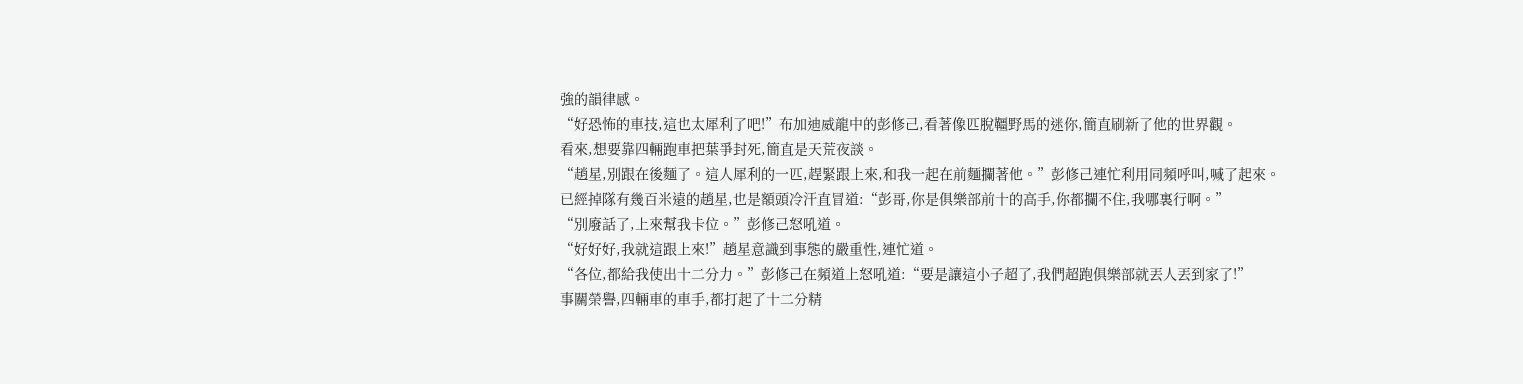強的韻律感。
“好恐怖的車技,這也太犀利了吧!”布加迪威龍中的彭修己,看著像匹脫韁野馬的迷你,簡直刷新了他的世界觀。
看來,想要靠四輛跑車把葉爭封死,簡直是天荒夜談。
“趙星,別跟在後麵了。這人犀利的一匹,趕緊跟上來,和我一起在前麵攔著他。”彭修己連忙利用同頻呼叫,喊了起來。
已經掉隊有幾百米遠的趙星,也是額頭冷汗直冒道:“彭哥,你是俱樂部前十的高手,你都攔不住,我哪裏行啊。”
“別廢話了,上來幫我卡位。”彭修己怒吼道。
“好好好,我就這跟上來!”趙星意識到事態的嚴重性,連忙道。
“各位,都給我使出十二分力。”彭修己在頻道上怒吼道:“要是讓這小子超了,我們超跑俱樂部就丟人丟到家了!”
事關榮譽,四輛車的車手,都打起了十二分精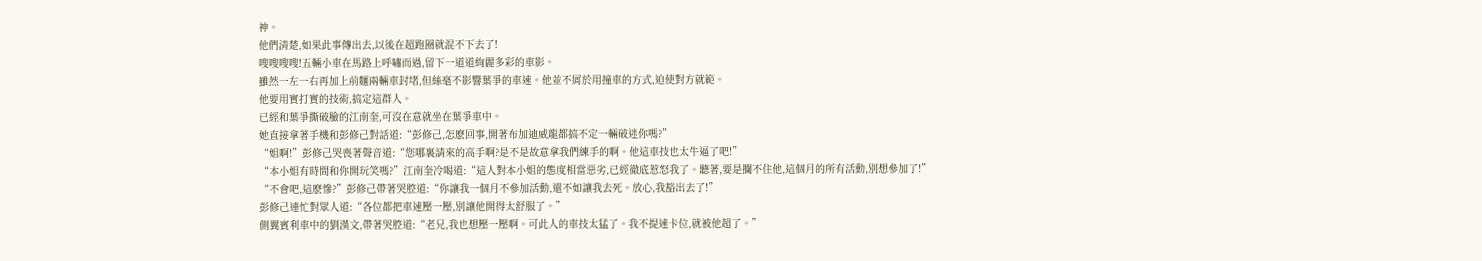神。
他們清楚,如果此事傳出去,以後在超跑圈就混不下去了!
嗖嗖嗖嗖!五輛小車在馬路上呼嘯而過,留下一道道絢麗多彩的車影。
雖然一左一右再加上前麵兩輛車封堵,但絲毫不影響葉爭的車速。他並不屑於用撞車的方式,迫使對方就範。
他要用實打實的技術,搞定這群人。
已經和葉爭撕破臉的江南奎,可沒在意就坐在葉爭車中。
她直接拿著手機和彭修己對話道:“彭修己,怎麽回事,開著布加迪威龍都搞不定一輛破迷你嗎?”
“姐啊!”彭修己哭喪著聲音道:“您哪裏請來的高手啊?是不是故意拿我們練手的啊。他這車技也太牛逼了吧!”
“本小姐有時間和你開玩笑嗎?”江南奎冷喝道:“這人對本小姐的態度相當惡劣,已經徹底惹怒我了。聽著,要是攔不住他,這個月的所有活動,別想參加了!”
“不會吧,這麽慘?”彭修己帶著哭腔道:“你讓我一個月不參加活動,還不如讓我去死。放心,我豁出去了!”
彭修己連忙對眾人道:“各位都把車速壓一壓,別讓他開得太舒服了。”
側翼賓利車中的劉漢文,帶著哭腔道:“老兄,我也想壓一壓啊。可此人的車技太猛了。我不提速卡位,就被他超了。”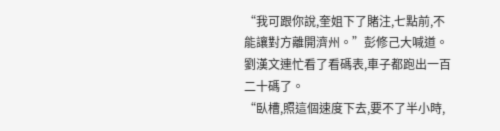“我可跟你說,奎姐下了賭注,七點前,不能讓對方離開濟州。”彭修己大喊道。
劉漢文連忙看了看碼表,車子都跑出一百二十碼了。
“臥槽,照這個速度下去,要不了半小時,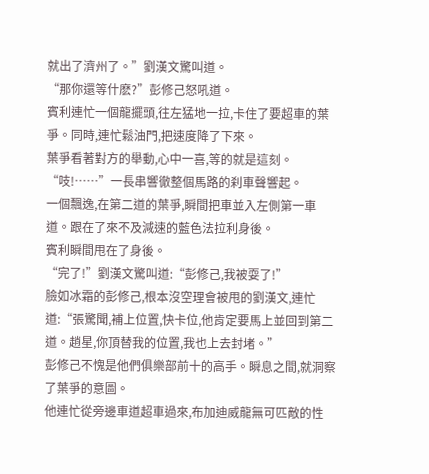就出了濟州了。”劉漢文驚叫道。
“那你還等什麽?”彭修己怒吼道。
賓利連忙一個龍擺頭,往左猛地一拉,卡住了要超車的葉爭。同時,連忙鬆油門,把速度降了下來。
葉爭看著對方的舉動,心中一喜,等的就是這刻。
“吱!……”一長串響徹整個馬路的刹車聲響起。
一個飄逸,在第二道的葉爭,瞬間把車並入左側第一車道。跟在了來不及減速的藍色法拉利身後。
賓利瞬間甩在了身後。
“完了!”劉漢文驚叫道:“彭修己,我被耍了!”
臉如冰霜的彭修己,根本沒空理會被甩的劉漢文,連忙道:“張驚聞,補上位置,快卡位,他肯定要馬上並回到第二道。趙星,你頂替我的位置,我也上去封堵。”
彭修己不愧是他們俱樂部前十的高手。瞬息之間,就洞察了葉爭的意圖。
他連忙從旁邊車道超車過來,布加迪威龍無可匹敵的性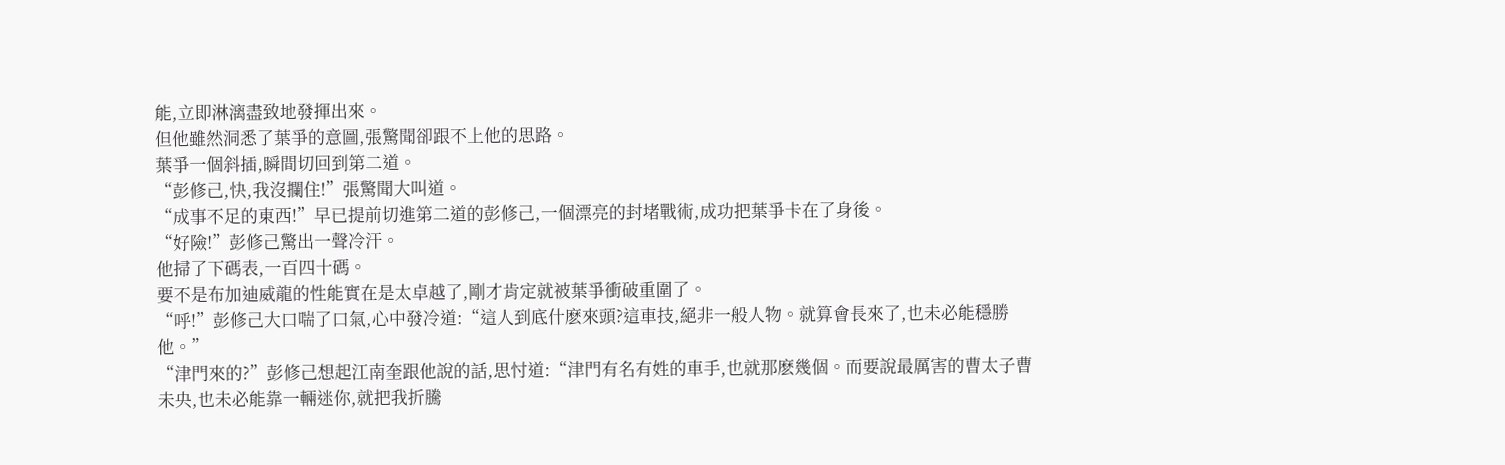能,立即淋漓盡致地發揮出來。
但他雖然洞悉了葉爭的意圖,張驚聞卻跟不上他的思路。
葉爭一個斜插,瞬間切回到第二道。
“彭修己,快,我沒攔住!”張驚聞大叫道。
“成事不足的東西!”早已提前切進第二道的彭修己,一個漂亮的封堵戰術,成功把葉爭卡在了身後。
“好險!”彭修己驚出一聲冷汗。
他掃了下碼表,一百四十碼。
要不是布加迪威龍的性能實在是太卓越了,剛才肯定就被葉爭衝破重圍了。
“呼!”彭修己大口喘了口氣,心中發冷道:“這人到底什麽來頭?這車技,絕非一般人物。就算會長來了,也未必能穩勝他。”
“津門來的?”彭修己想起江南奎跟他說的話,思忖道:“津門有名有姓的車手,也就那麽幾個。而要說最厲害的曹太子曹未央,也未必能靠一輛迷你,就把我折騰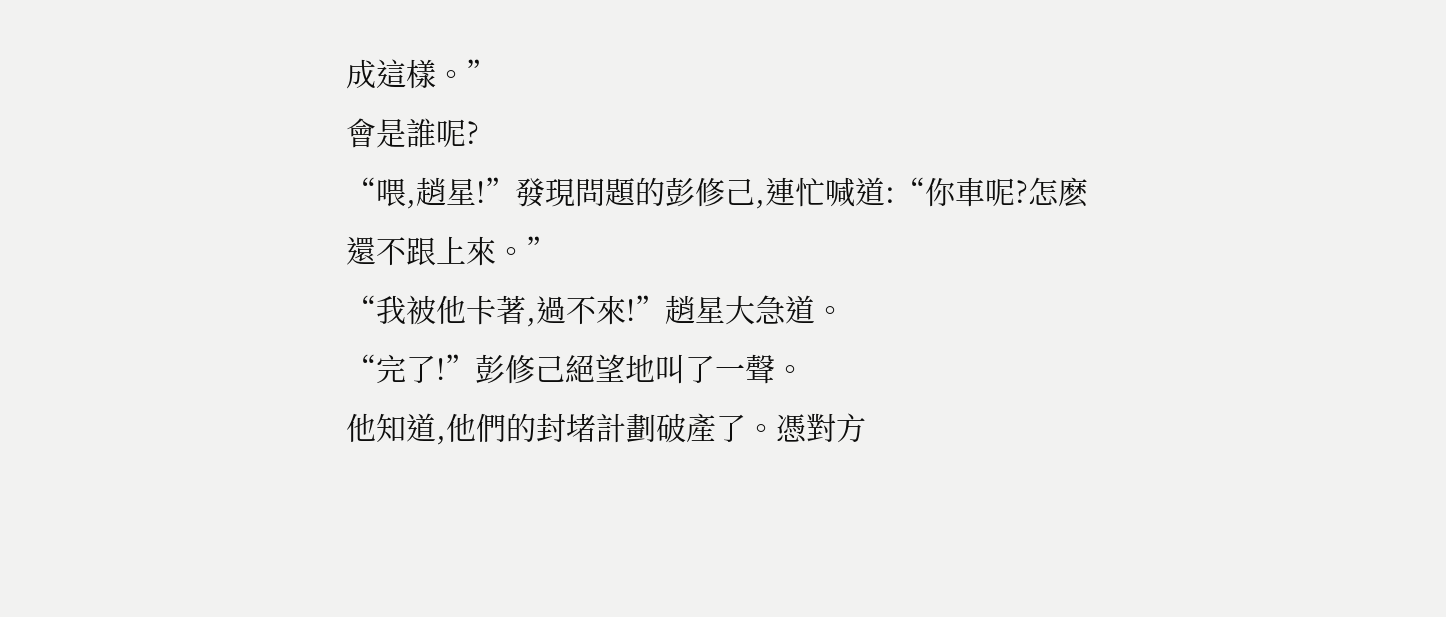成這樣。”
會是誰呢?
“喂,趙星!”發現問題的彭修己,連忙喊道:“你車呢?怎麽還不跟上來。”
“我被他卡著,過不來!”趙星大急道。
“完了!”彭修己絕望地叫了一聲。
他知道,他們的封堵計劃破產了。憑對方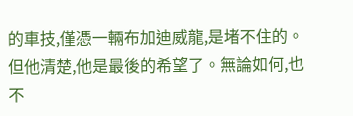的車技,僅憑一輛布加迪威龍,是堵不住的。
但他清楚,他是最後的希望了。無論如何,也不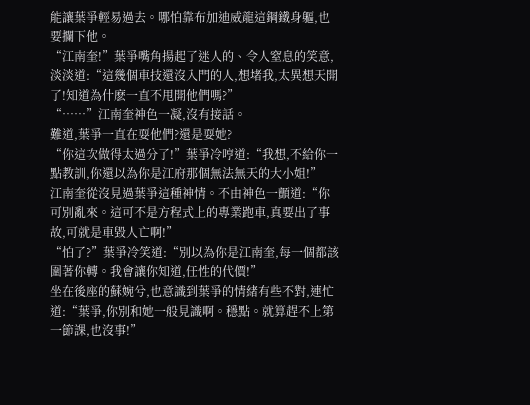能讓葉爭輕易過去。哪怕靠布加迪威龍這鋼鐵身軀,也要攔下他。
“江南奎!”葉爭嘴角揚起了迷人的、令人窒息的笑意,淡淡道:“這幾個車技還沒入門的人,想堵我,太異想天開了!知道為什麽一直不甩開他們嗎?”
“……”江南奎神色一凝,沒有接話。
難道,葉爭一直在耍他們?還是耍她?
“你這次做得太過分了!”葉爭冷哼道:“我想,不給你一點教訓,你還以為你是江府那個無法無天的大小姐!”
江南奎從沒見過葉爭這種神情。不由神色一顫道:“你可別亂來。這可不是方程式上的專業跑車,真要出了事故,可就是車毀人亡啊!”
“怕了?”葉爭冷笑道:“別以為你是江南奎,每一個都該圍著你轉。我會讓你知道,任性的代價!”
坐在後座的蘇婉兮,也意識到葉爭的情緒有些不對,連忙道:“葉爭,你別和她一般見識啊。穩點。就算趕不上第一節課,也沒事!”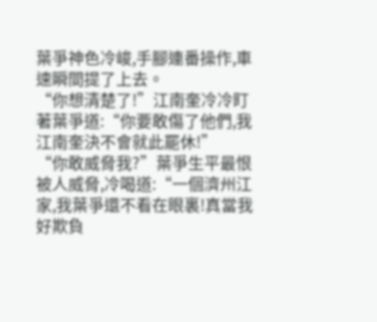葉爭神色冷峻,手腳連番操作,車速瞬間提了上去。
“你想清楚了!”江南奎冷冷盯著葉爭道:“你要敢傷了他們,我江南奎決不會就此罷休!”
“你敢威脅我?”葉爭生平最恨被人威脅,冷喝道:“一個濟州江家,我葉爭還不看在眼裏!真當我好欺負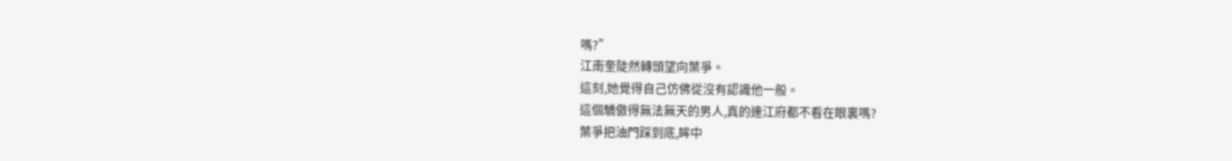嗎?”
江南奎陡然轉頭望向葉爭。
這刻,她覺得自己仿佛從沒有認識他一般。
這個驕傲得無法無天的男人,真的連江府都不看在眼裏嗎?
葉爭把油門踩到底,眸中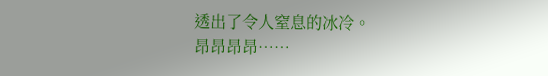透出了令人窒息的冰冷。
昂昂昂昂……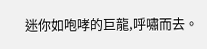迷你如咆哮的巨龍,呼嘯而去。